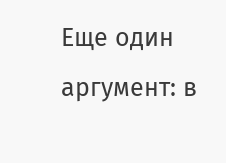Еще один аргумент: в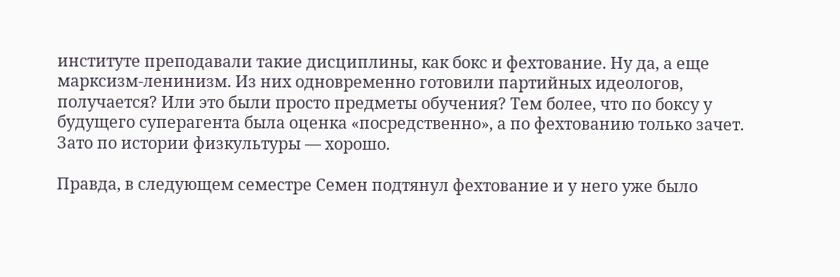институте преподавали такие дисциплины, как бокс и фехтование. Ну да, а еще марксизм-ленинизм. Из них одновременно готовили партийных идеологов, получается? Или это были просто предметы обучения? Тем более, что по боксу у будущего суперагента была оценка «посредственно», а по фехтованию только зачет. Зато по истории физкультуры — хорошо.

Правда, в следующем семестре Семен подтянул фехтование и у него уже было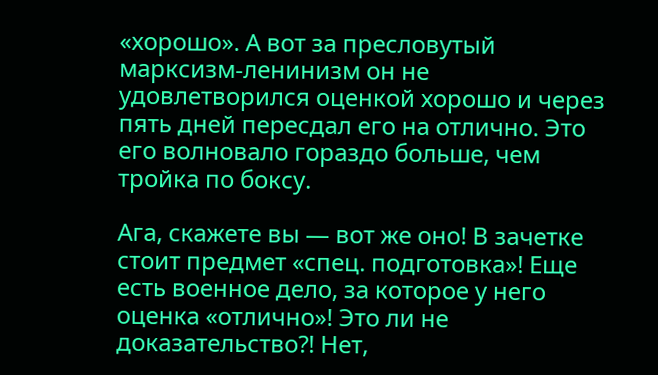«хорошо». А вот за пресловутый марксизм-ленинизм он не удовлетворился оценкой хорошо и через пять дней пересдал его на отлично. Это его волновало гораздо больше, чем тройка по боксу.

Ага, скажете вы — вот же оно! В зачетке стоит предмет «спец. подготовка»! Еще есть военное дело, за которое у него оценка «отлично»! Это ли не доказательство?! Нет,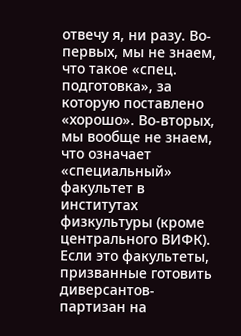отвечу я, ни разу. Во-первых, мы не знаем, что такое «спец. подготовка», за которую поставлено «хорошо». Во-вторых, мы вообще не знаем, что означает «специальный» факультет в институтах физкультуры (кроме центрального ВИФК). Если это факультеты, призванные готовить диверсантов-партизан на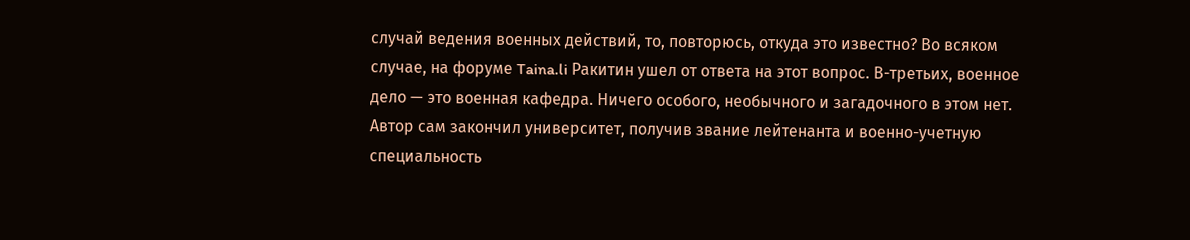случай ведения военных действий, то, повторюсь, откуда это известно? Во всяком случае, на форуме Taina.li Ракитин ушел от ответа на этот вопрос. В-третьих, военное дело — это военная кафедра. Ничего особого, необычного и загадочного в этом нет. Автор сам закончил университет, получив звание лейтенанта и военно-учетную специальность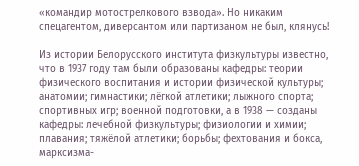«командир мотострелкового взвода». Но никаким спецагентом, диверсантом или партизаном не был, клянусь!

Из истории Белорусского института физкультуры известно, что в 1937 году там были образованы кафедры: теории физического воспитания и истории физической культуры; анатомии; гимнастики; лёгкой атлетики; лыжного спорта; спортивных игр; военной подготовки, а в 1938 — созданы кафедры: лечебной физкультуры; физиологии и химии; плавания; тяжёлой атлетики; борьбы; фехтования и бокса, марксизма-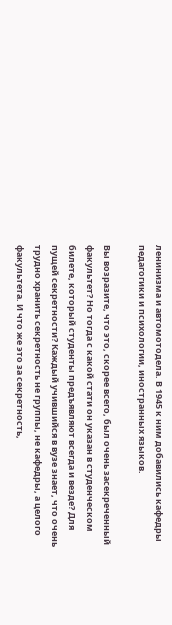ленинизма и автомотодела. В 1945 к ним добавились кафедры педагогики и психологии, иностранных языков.

Вы возразите, что это, скорее всего, был очень засекреченный факультет? Но тогда с какой стати он указан в студенческом билете, который студенты предъявляют всегда и везде? Для пущей секретности? Каждый учившийся в вузе знает, что очень трудно хранить секретность не группы, не кафедры, а целого факультета. И что же это за секретность,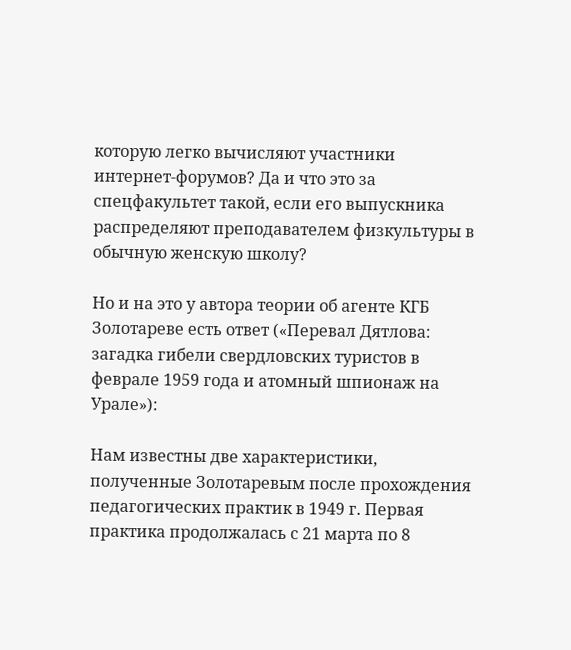которую легко вычисляют участники интернет-форумов? Да и что это за спецфакультет такой, если его выпускника распределяют преподавателем физкультуры в обычную женскую школу?

Но и на это у автора теории об агенте КГБ Золотареве есть ответ («Перевал Дятлова: загадка гибели свердловских туристов в феврале 1959 года и атомный шпионаж на Урале»):

Нам известны две характеристики, полученные Золотаревым после прохождения педагогических практик в 1949 г. Первая практика продолжалась с 21 марта по 8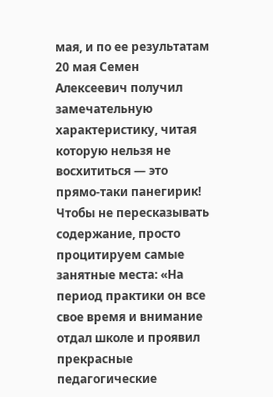мая, и по ее результатам 20 мая Семен Алексеевич получил замечательную характеристику, читая которую нельзя не восхититься — это прямо-таки панегирик! Чтобы не пересказывать содержание, просто процитируем самые занятные места: «На период практики он все свое время и внимание отдал школе и проявил прекрасные педагогические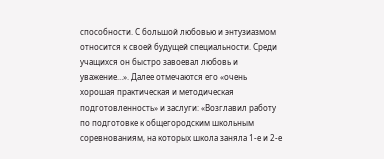способности. С большой любовью и энтузиазмом относится к своей будущей специальности. Среди учащихся он быстро завоевал любовь и уважение…». Далее отмечаются его «очень хорошая практическая и методическая подготовленность» и заслуги: «Возглавил работу по подготовке к общегородским школьным соревнованиям, на которых школа заняла 1-е и 2-е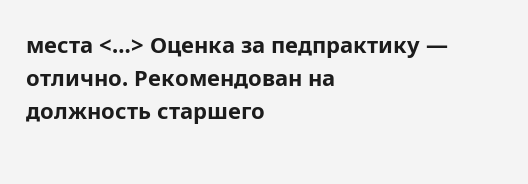места <…> Оценка за педпрактику — отлично. Рекомендован на должность старшего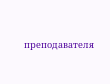преподавателя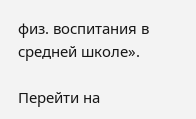физ. воспитания в средней школе».

Перейти на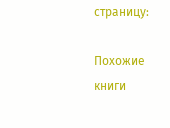страницу:

Похожие книги